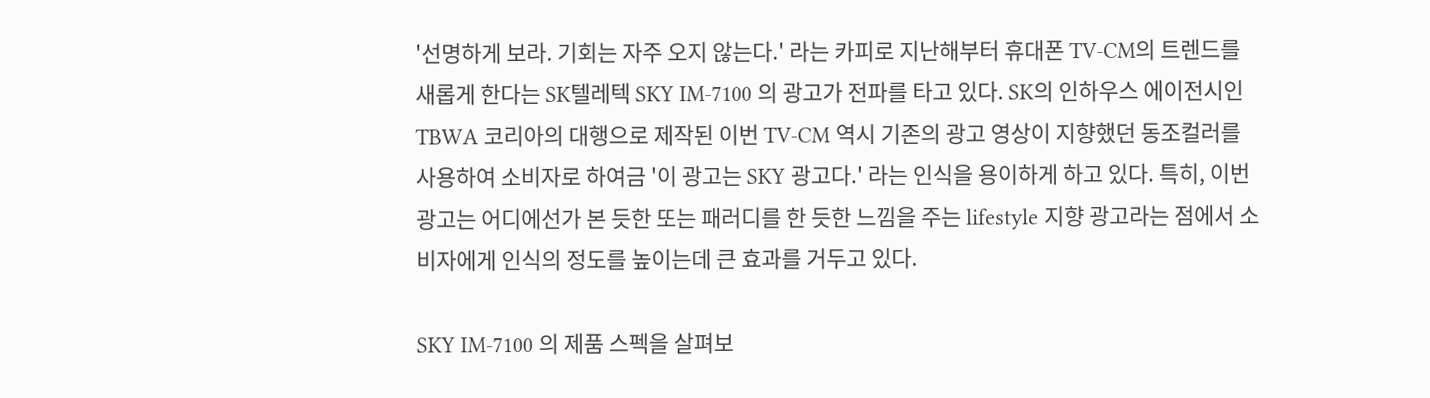'선명하게 보라. 기회는 자주 오지 않는다.' 라는 카피로 지난해부터 휴대폰 TV-CM의 트렌드를 새롭게 한다는 SK텔레텍 SKY IM-7100 의 광고가 전파를 타고 있다. SK의 인하우스 에이전시인 TBWA 코리아의 대행으로 제작된 이번 TV-CM 역시 기존의 광고 영상이 지향했던 동조컬러를 사용하여 소비자로 하여금 '이 광고는 SKY 광고다.' 라는 인식을 용이하게 하고 있다. 특히, 이번 광고는 어디에선가 본 듯한 또는 패러디를 한 듯한 느낌을 주는 lifestyle 지향 광고라는 점에서 소비자에게 인식의 정도를 높이는데 큰 효과를 거두고 있다.

SKY IM-7100 의 제품 스펙을 살펴보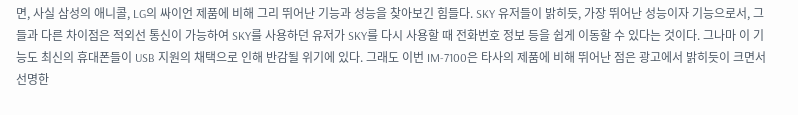면, 사실 삼성의 애니콜, LG의 싸이언 제품에 비해 그리 뛰어난 기능과 성능을 찾아보긴 힘들다. SKY 유저들이 밝히듯, 가장 뛰어난 성능이자 기능으로서, 그들과 다른 차이점은 적외선 통신이 가능하여 SKY를 사용하던 유저가 SKY를 다시 사용할 때 전화번호 정보 등을 쉽게 이동할 수 있다는 것이다. 그나마 이 기능도 최신의 휴대폰들이 USB 지원의 채택으로 인해 반감될 위기에 있다. 그래도 이번 IM-7100은 타사의 제품에 비해 뛰어난 점은 광고에서 밝히듯이 크면서 선명한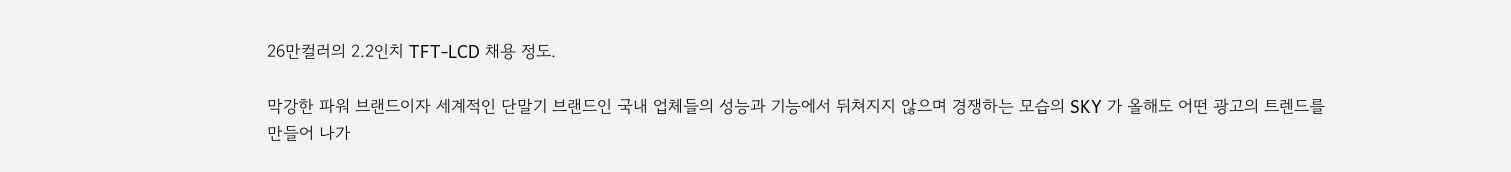26만컬러의 2.2인치 TFT-LCD 채용 정도.

막강한 파워 브랜드이자 세계적인 단말기 브랜드인 국내 업체들의 성능과 기능에서 뒤쳐지지 않으며 경쟁하는 모습의 SKY 가 올해도 어떤 광고의 트렌드를 만들어 나가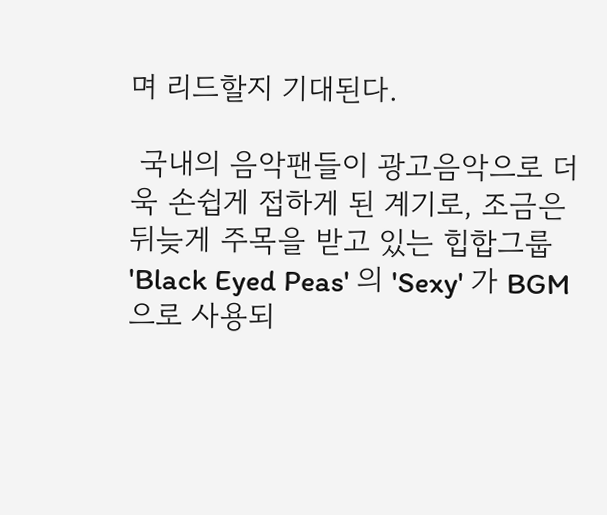며 리드할지 기대된다.

 국내의 음악팬들이 광고음악으로 더욱 손쉽게 접하게 된 계기로, 조금은 뒤늦게 주목을 받고 있는 힙합그룹 'Black Eyed Peas' 의 'Sexy' 가 BGM으로 사용되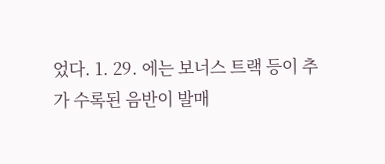었다. 1. 29. 에는 보너스 트랙 등이 추가 수록된 음반이 발매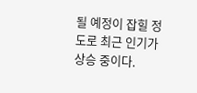될 예정이 잡힐 정도로 최근 인기가 상승 중이다.